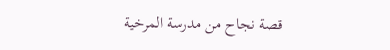قصة نجاح من مدرسة المرخية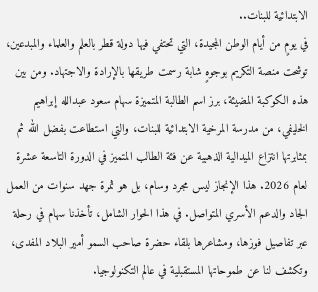الابتدائية للبنات..
في يومٍ من أيام الوطن المجيدة، التي تحتفي فيها دولة قطر بالعلم والعلماء والمبدعين، توشحت منصة التكريم بوجوهٍ شابة رسمت طريقها بالإرادة والاجتهاد. ومن بين هذه الكوكبة المضيئة، برز اسم الطالبة المتميزة سهام سعود عبدالله إبراهيم الخليفي، من مدرسة المرخية الابتدائية للبنات، والتي استطاعت بفضل الله ثم بمثابرتها انتزاع الميدالية الذهبية عن فئة الطالب المتميز في الدورة التاسعة عشرة لعام 2026. هذا الإنجاز ليس مجرد وسام، بل هو ثمرة جهد سنوات من العمل الجاد والدعم الأسري المتواصل. في هذا الحوار الشامل، تأخذنا سهام في رحلة عبر تفاصيل فوزها، ومشاعرها بلقاء حضرة صاحب السمو أمير البلاد المفدى، وتكشف لنا عن طموحاتها المستقبلية في عالم التكنولوجيا.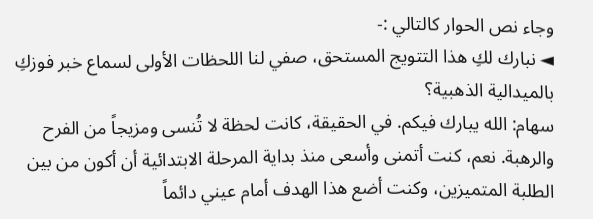وجاء نص الحوار كالتالي :-
◄ نبارك لكِ هذا التتويج المستحق، صفي لنا اللحظات الأولى لسماع خبر فوزكِ بالميدالية الذهبية؟
سهام: الله يبارك فيكم. في الحقيقة، كانت لحظة لا تُنسى ومزيجاً من الفرح والرهبة. نعم، كنت أتمنى وأسعى منذ بداية المرحلة الابتدائية أن أكون من بين الطلبة المتميزين، وكنت أضع هذا الهدف أمام عيني دائماً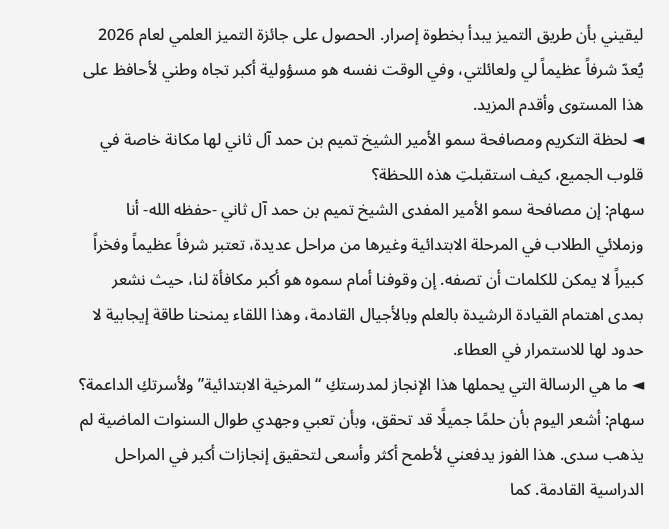ليقيني بأن طريق التميز يبدأ بخطوة إصرار. الحصول على جائزة التميز العلمي لعام 2026 يُعدّ شرفاً عظيماً لي ولعائلتي، وفي الوقت نفسه هو مسؤولية أكبر تجاه وطني لأحافظ على هذا المستوى وأقدم المزيد.
◄ لحظة التكريم ومصافحة سمو الأمير الشيخ تميم بن حمد آل ثاني لها مكانة خاصة في قلوب الجميع، كيف استقبلتِ هذه اللحظة؟
سهام: إن مصافحة سمو الأمير المفدى الشيخ تميم بن حمد آل ثاني -حفظه الله- أنا وزملائي الطلاب في المرحلة الابتدائية وغيرها من مراحل عديدة، تعتبر شرفاً عظيماً وفخراً كبيراً لا يمكن للكلمات أن تصفه. إن وقوفنا أمام سموه هو أكبر مكافأة لنا، حيث نشعر بمدى اهتمام القيادة الرشيدة بالعلم وبالأجيال القادمة، وهذا اللقاء يمنحنا طاقة إيجابية لا حدود لها للاستمرار في العطاء.
◄ ما هي الرسالة التي يحملها هذا الإنجاز لمدرستكِ “المرخية الابتدائية” ولأسرتكِ الداعمة؟
سهام: أشعر اليوم بأن حلمًا جميلًا قد تحقق، وبأن تعبي وجهدي طوال السنوات الماضية لم يذهب سدى. هذا الفوز يدفعني لأطمح أكثر وأسعى لتحقيق إنجازات أكبر في المراحل الدراسية القادمة. كما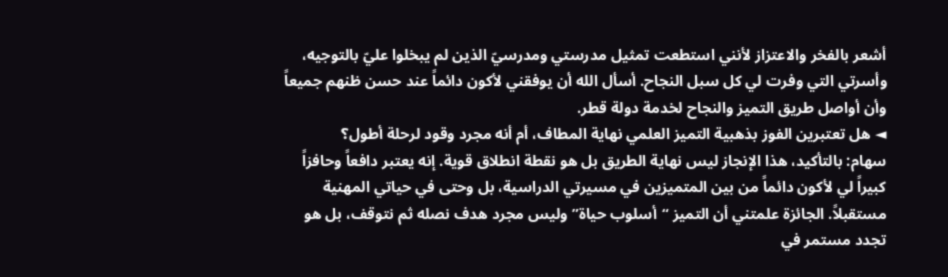أشعر بالفخر والاعتزاز لأنني استطعت تمثيل مدرستي ومدرسيّ الذين لم يبخلوا عليّ بالتوجيه، وأسرتي التي وفرت لي كل سبل النجاح. أسأل الله أن يوفقني لأكون دائماً عند حسن ظنهم جميعاً وأن أواصل طريق التميز والنجاح لخدمة دولة قطر.
◄ هل تعتبرين الفوز بذهبية التميز العلمي نهاية المطاف، أم أنه مجرد وقود لرحلة أطول؟
سهام: بالتأكيد، هذا الإنجاز ليس نهاية الطريق بل هو نقطة انطلاق قوية. إنه يعتبر دافعاً وحافزاً كبيراً لي لأكون دائماً من بين المتميزين في مسيرتي الدراسية، بل وحتى في حياتي المهنية مستقبلاً. الجائزة علمتني أن التميز “أسلوب حياة” وليس مجرد هدف نصله ثم نتوقف، بل هو تجدد مستمر في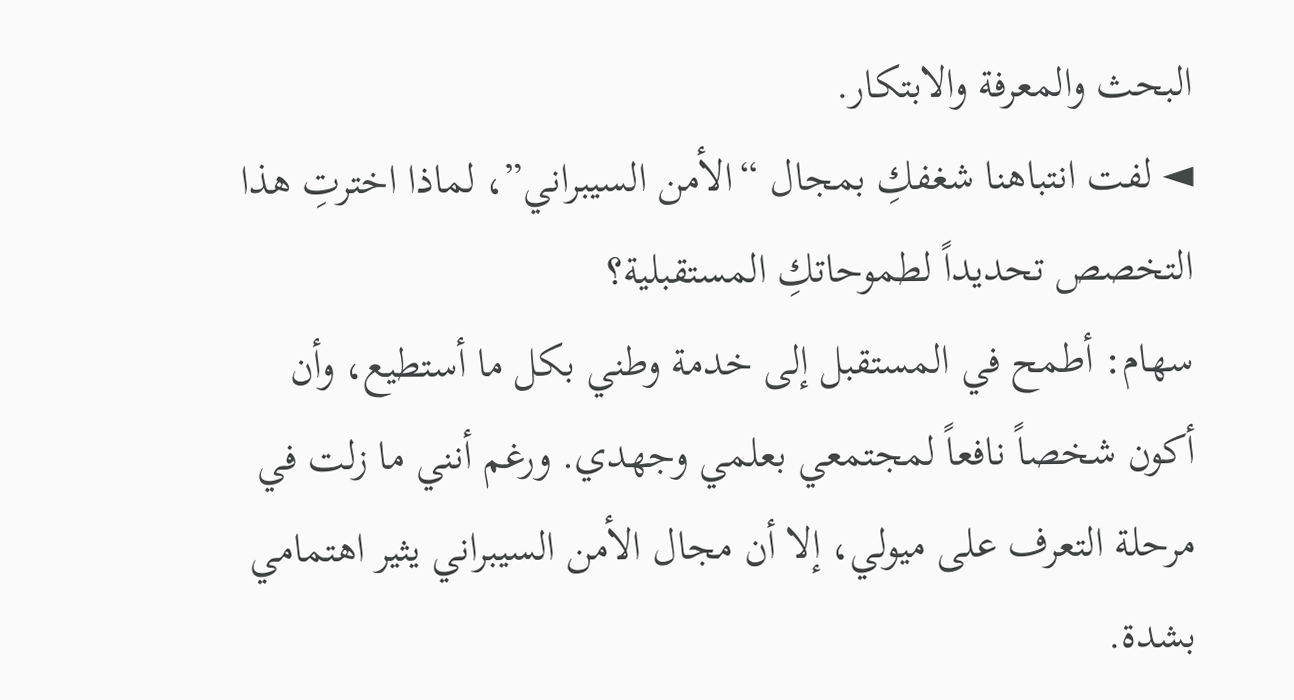البحث والمعرفة والابتكار.
◄ لفت انتباهنا شغفكِ بمجال “الأمن السيبراني”، لماذا اخترتِ هذا التخصص تحديداً لطموحاتكِ المستقبلية؟
سهام: أطمح في المستقبل إلى خدمة وطني بكل ما أستطيع، وأن أكون شخصاً نافعاً لمجتمعي بعلمي وجهدي. ورغم أنني ما زلت في مرحلة التعرف على ميولي، إلا أن مجال الأمن السيبراني يثير اهتمامي بشدة.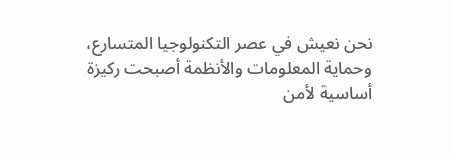نحن نعيش في عصر التكنولوجيا المتسارع، وحماية المعلومات والأنظمة أصبحت ركيزة أساسية لأمن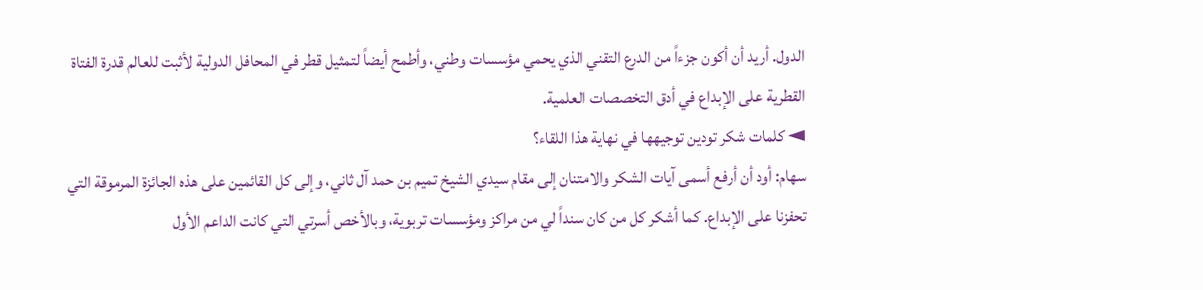الدول. أريد أن أكون جزءاً من الدرع التقني الذي يحمي مؤسسات وطني، وأطمح أيضاً لتمثيل قطر في المحافل الدولية لأثبت للعالم قدرة الفتاة القطرية على الإبداع في أدق التخصصات العلمية.
◄ كلمات شكر تودين توجيهها في نهاية هذا اللقاء؟
سهام: أود أن أرفع أسمى آيات الشكر والامتنان إلى مقام سيدي الشيخ تميم بن حمد آل ثاني، وإلى كل القائمين على هذه الجائزة المرموقة التي تحفزنا على الإبداع. كما أشكر كل من كان سنداً لي من مراكز ومؤسسات تربوية، وبالأخص أسرتي التي كانت الداعم الأول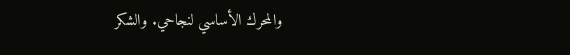والمحرك الأساسي لنجاحي. والشكر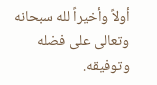أولاً وأخيراً لله سبحانه وتعالى على فضله وتوفيقه.